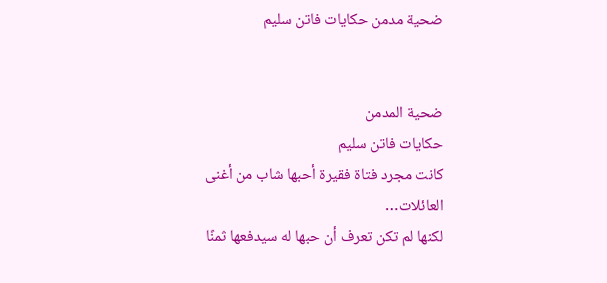ضحية مدمن حكايات فاتن سليم


ضحية المدمن
حكايات فاتن سليم
كانت مجرد فتاة فقيرة أحبها شاب من أغنى العائلات…
لكنها لم تكن تعرف أن حبها له سيدفعها ثمنًا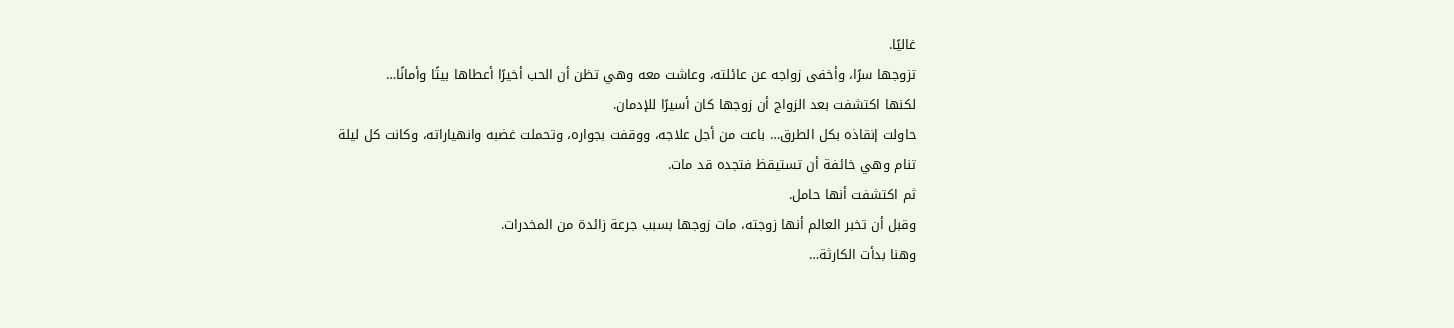غاليًا.
تزوجها سرًا، وأخفى زواجه عن عائلته، وعاشت معه وهي تظن أن الحب أخيرًا أعطاها بيتًا وأمانًا…
لكنها اكتشفت بعد الزواج أن زوجها كان أسيرًا للإدمان.
حاولت إنقاذه بكل الطرق… باعت من أجل علاجه، ووقفت بجواره، وتحملت غضبه وانهياراته، وكانت كل ليلة تنام وهي خائفة أن تستيقظ فتجده قد مات.
ثم اكتشفت أنها حامل.
وقبل أن تخبر العالم أنها زوجته، مات زوجها بسبب جرعة زائدة من المخدرات.
وهنا بدأت الكارثة…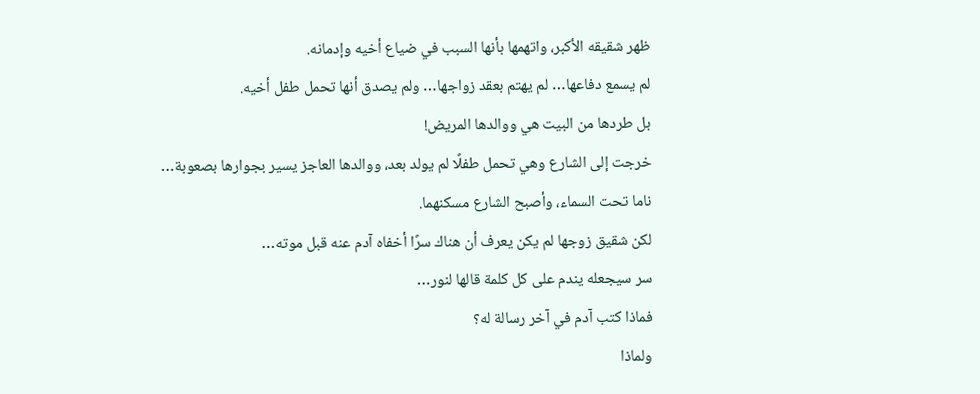ظهر شقيقه الأكبر، واتهمها بأنها السبب في ضياع أخيه وإدمانه.
لم يسمع دفاعها… لم يهتم بعقد زواجها… ولم يصدق أنها تحمل طفل أخيه.
بل طردها من البيت هي ووالدها المريض!
خرجت إلى الشارع وهي تحمل طفلًا لم يولد بعد، ووالدها العاجز يسير بجوارها بصعوبة…
ناما تحت السماء، وأصبح الشارع مسكنهما.
لكن شقيق زوجها لم يكن يعرف أن هناك سرًا أخفاه آدم عنه قبل موته…
سر سيجعله يندم على كل كلمة قالها لنور…
فماذا كتب آدم في آخر رسالة له؟
ولماذا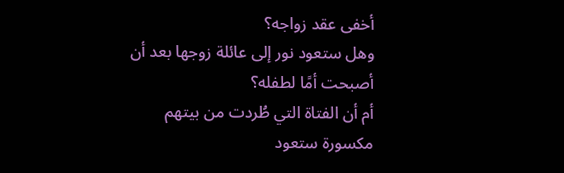أخفى عقد زواجه؟
وهل ستعود نور إلى عائلة زوجها بعد أن أصبحت أمًا لطفله؟
أم أن الفتاة التي طُردت من بيتهم مكسورة ستعود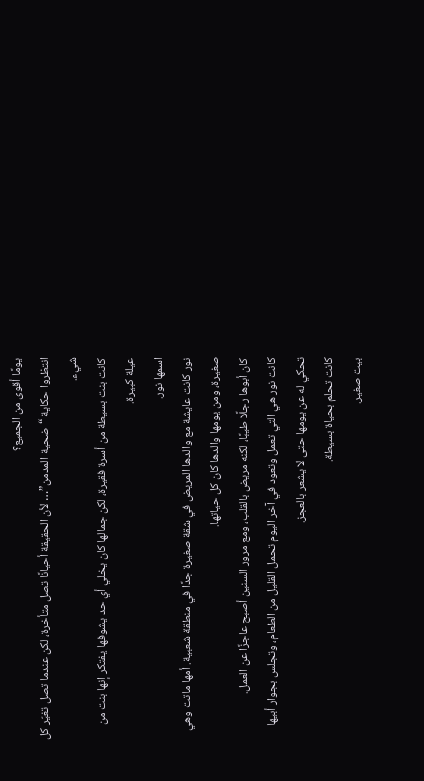يومًا أقوى من الجميع؟
انتظروا حكاية “ضحية المدمن”… لأن الحقيقة أحيانًا تصل متأخرة، لكن عندما تصل تغيّر كل شيء.
كانت بنت بسيطة من أسرة فقيرة، لكن جمالها كان يخلي أي حد يشوفها يفتكر إنها بنت من عيلة كبيرة.
اسمها نور.
نور كانت عايشة مع والدها المريض في شقة صغيرة جدًا في منطقة شعبية. أمها ماتت وهي صغيرة، ومن يومها والدها كان كل حياتها.
كان أبوها رجلًا طيبًا، لكنه مريض بالقلب، ومع مرور السنين أصبح عاجزًا عن العمل.
كانت نور هي التي تعمل وتعود في آخر اليوم تحمل القليل من الطعام، وتجلس بجوار أبيها تحكي له عن يومها حتى لا يشعر بالعجز.
كانت تحلم بحياة بسيطة.
بيت صغير.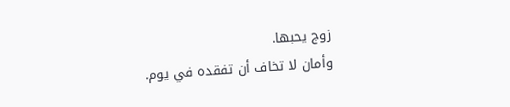زوج يحبها.
وأمان لا تخاف أن تفقده في يوم.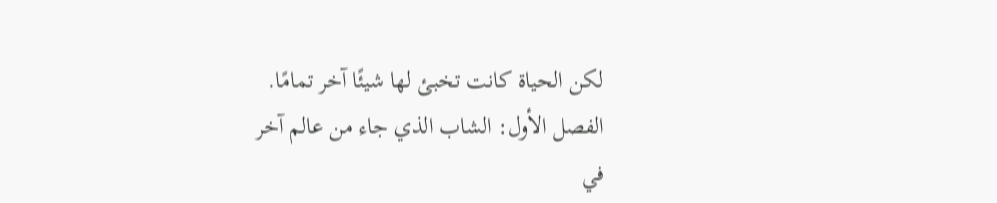لكن الحياة كانت تخبئ لها شيئًا آخر تمامًا.
الفصل الأول: الشاب الذي جاء من عالم آخر
في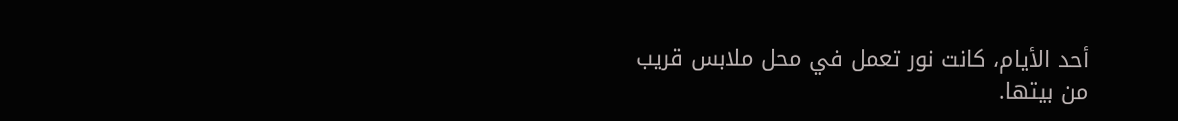أحد الأيام، كانت نور تعمل في محل ملابس قريب من بيتها.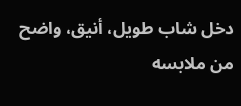دخل شاب طويل، أنيق، واضح من ملابسه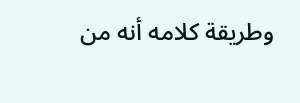وطريقة كلامه أنه من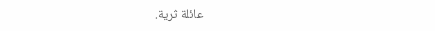عائلة ثرية.